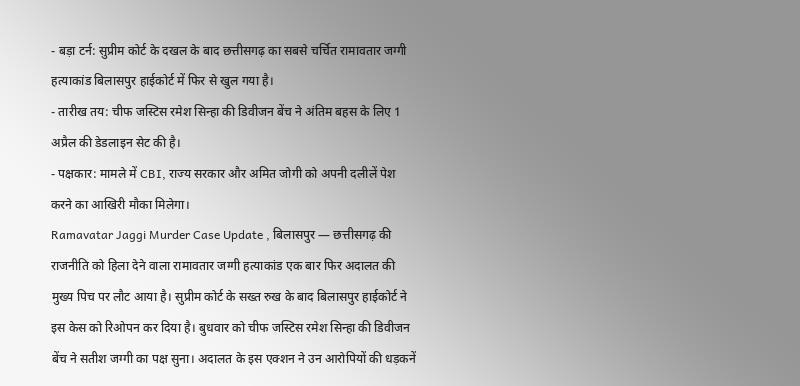- बड़ा टर्न: सुप्रीम कोर्ट के दखल के बाद छत्तीसगढ़ का सबसे चर्चित रामावतार जग्गी हत्याकांड बिलासपुर हाईकोर्ट में फिर से खुल गया है।
- तारीख तय: चीफ जस्टिस रमेश सिन्हा की डिवीजन बेंच ने अंतिम बहस के लिए 1 अप्रैल की डेडलाइन सेट की है।
- पक्षकार: मामले में CBI, राज्य सरकार और अमित जोगी को अपनी दलीलें पेश करने का आखिरी मौका मिलेगा।
Ramavatar Jaggi Murder Case Update , बिलासपुर — छत्तीसगढ़ की राजनीति को हिला देने वाला रामावतार जग्गी हत्याकांड एक बार फिर अदालत की मुख्य पिच पर लौट आया है। सुप्रीम कोर्ट के सख्त रुख के बाद बिलासपुर हाईकोर्ट ने इस केस को रिओपन कर दिया है। बुधवार को चीफ जस्टिस रमेश सिन्हा की डिवीजन बेंच ने सतीश जग्गी का पक्ष सुना। अदालत के इस एक्शन ने उन आरोपियों की धड़कनें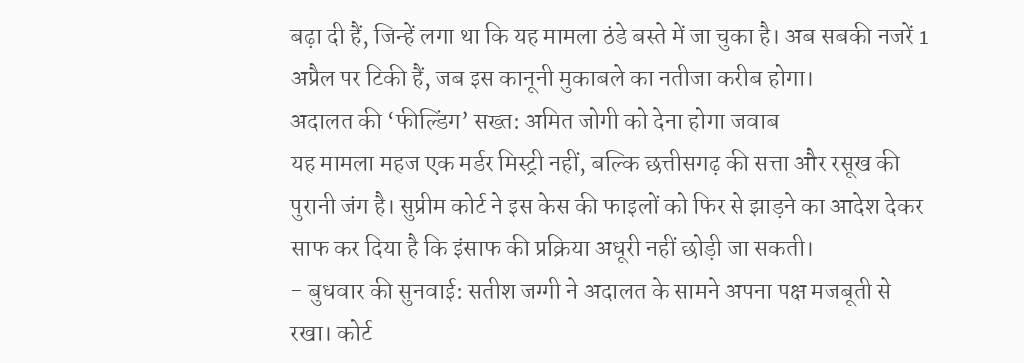बढ़ा दी हैं, जिन्हें लगा था कि यह मामला ठंडे बस्ते में जा चुका है। अब सबकी नजरें 1 अप्रैल पर टिकी हैं, जब इस कानूनी मुकाबले का नतीजा करीब होगा।
अदालत की ‘फील्डिंग’ सख्त: अमित जोगी को देना होगा जवाब
यह मामला महज एक मर्डर मिस्ट्री नहीं, बल्कि छत्तीसगढ़ की सत्ता और रसूख की पुरानी जंग है। सुप्रीम कोर्ट ने इस केस की फाइलों को फिर से झाड़ने का आदेश देकर साफ कर दिया है कि इंसाफ की प्रक्रिया अधूरी नहीं छोड़ी जा सकती।
- बुधवार की सुनवाई: सतीश जग्गी ने अदालत के सामने अपना पक्ष मजबूती से रखा। कोर्ट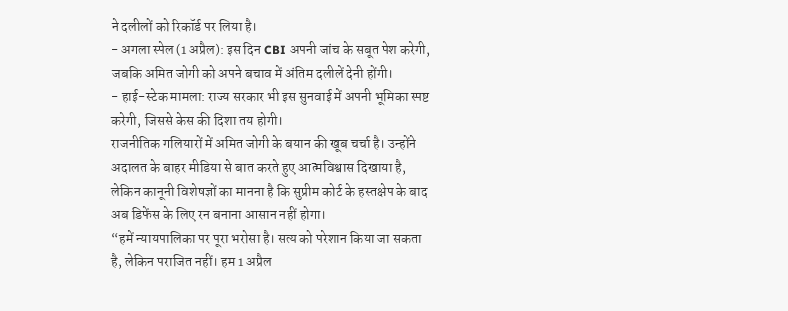ने दलीलों को रिकॉर्ड पर लिया है।
- अगला स्पेल (1 अप्रैल): इस दिन CBI अपनी जांच के सबूत पेश करेगी, जबकि अमित जोगी को अपने बचाव में अंतिम दलीलें देनी होंगी।
- हाई-स्टेक मामला: राज्य सरकार भी इस सुनवाई में अपनी भूमिका स्पष्ट करेगी, जिससे केस की दिशा तय होगी।
राजनीतिक गलियारों में अमित जोगी के बयान की खूब चर्चा है। उन्होंने अदालत के बाहर मीडिया से बात करते हुए आत्मविश्वास दिखाया है, लेकिन कानूनी विशेषज्ञों का मानना है कि सुप्रीम कोर्ट के हस्तक्षेप के बाद अब डिफेंस के लिए रन बनाना आसान नहीं होगा।
“हमें न्यायपालिका पर पूरा भरोसा है। सत्य को परेशान किया जा सकता है, लेकिन पराजित नहीं। हम 1 अप्रैल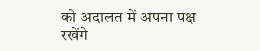को अदालत में अपना पक्ष रखेंगे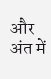और अंत में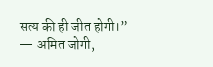सत्य की ही जीत होगी।”
— अमित जोगी,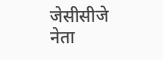जेसीसीजे नेता